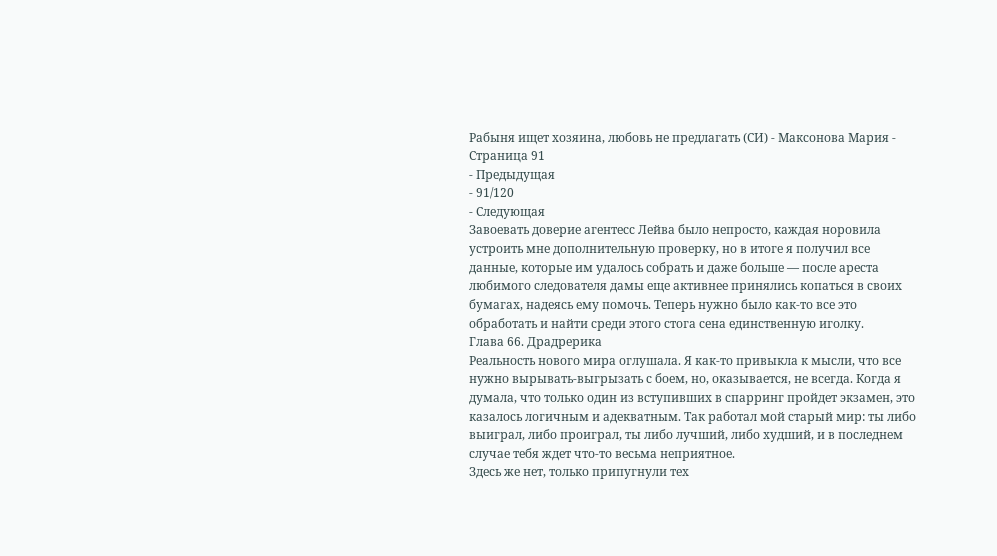Рабыня ищет хозяина, любовь не предлагать (СИ) - Максонова Мария - Страница 91
- Предыдущая
- 91/120
- Следующая
Завоевать доверие агентесс Лейва было непросто, каждая норовила устроить мне дополнительную проверку, но в итоге я получил все данные, которые им удалось собрать и даже больше — после ареста любимого следователя дамы еще активнее принялись копаться в своих бумагах, надеясь ему помочь. Теперь нужно было как-то все это обработать и найти среди этого стога сена единственную иголку.
Глава 66. Драдрерика
Реальность нового мира оглушала. Я как-то привыкла к мысли, что все нужно вырывать-выгрызать с боем, но, оказывается, не всегда. Когда я думала, что только один из вступивших в спарринг пройдет экзамен, это казалось логичным и адекватным. Так работал мой старый мир: ты либо выиграл, либо проиграл, ты либо лучший, либо худший, и в последнем случае тебя ждет что-то весьма неприятное.
Здесь же нет, только припугнули тех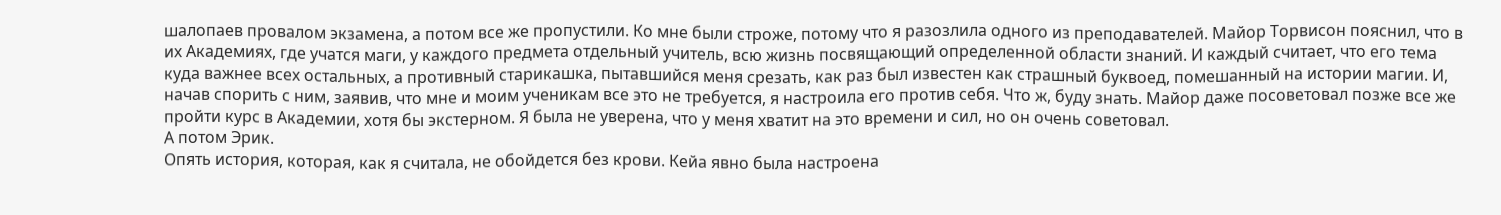шалопаев провалом экзамена, а потом все же пропустили. Ко мне были строже, потому что я разозлила одного из преподавателей. Майор Торвисон пояснил, что в их Академиях, где учатся маги, у каждого предмета отдельный учитель, всю жизнь посвящающий определенной области знаний. И каждый считает, что его тема куда важнее всех остальных, а противный старикашка, пытавшийся меня срезать, как раз был известен как страшный буквоед, помешанный на истории магии. И, начав спорить с ним, заявив, что мне и моим ученикам все это не требуется, я настроила его против себя. Что ж, буду знать. Майор даже посоветовал позже все же пройти курс в Академии, хотя бы экстерном. Я была не уверена, что у меня хватит на это времени и сил, но он очень советовал.
А потом Эрик.
Опять история, которая, как я считала, не обойдется без крови. Кейа явно была настроена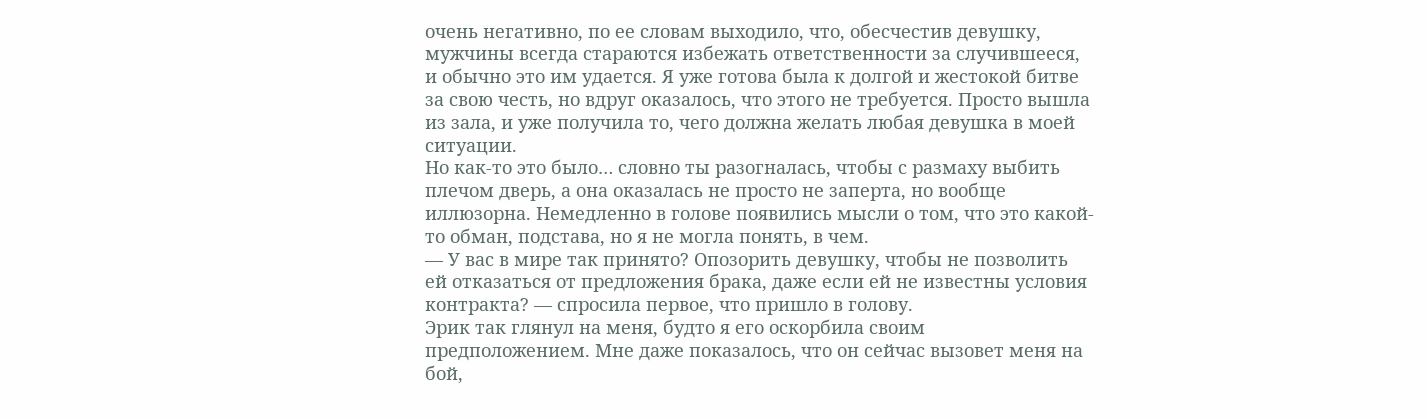очень негативно, по ее словам выходило, что, обесчестив девушку, мужчины всегда стараются избежать ответственности за случившееся, и обычно это им удается. Я уже готова была к долгой и жестокой битве за свою честь, но вдруг оказалось, что этого не требуется. Просто вышла из зала, и уже получила то, чего должна желать любая девушка в моей ситуации.
Но как-то это было… словно ты разогналась, чтобы с размаху выбить плечом дверь, а она оказалась не просто не заперта, но вообще иллюзорна. Немедленно в голове появились мысли о том, что это какой-то обман, подстава, но я не могла понять, в чем.
— У вас в мире так принято? Опозорить девушку, чтобы не позволить ей отказаться от предложения брака, даже если ей не известны условия контракта? — спросила первое, что пришло в голову.
Эрик так глянул на меня, будто я его оскорбила своим предположением. Мне даже показалось, что он сейчас вызовет меня на бой,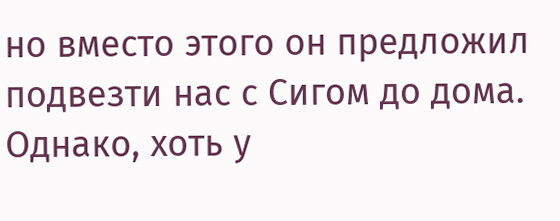но вместо этого он предложил подвезти нас с Сигом до дома. Однако, хоть у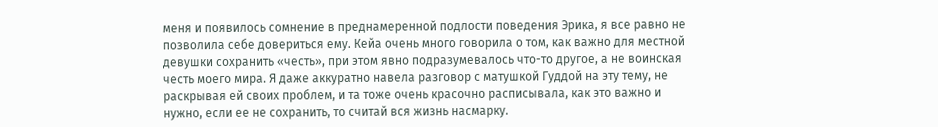меня и появилось сомнение в преднамеренной подлости поведения Эрика, я все равно не позволила себе довериться ему. Кейа очень много говорила о том, как важно для местной девушки сохранить «честь», при этом явно подразумевалось что-то другое, а не воинская честь моего мира. Я даже аккуратно навела разговор с матушкой Гуддой на эту тему, не раскрывая ей своих проблем, и та тоже очень красочно расписывала, как это важно и нужно, если ее не сохранить, то считай вся жизнь насмарку.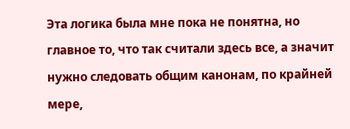Эта логика была мне пока не понятна, но главное то, что так считали здесь все, а значит нужно следовать общим канонам, по крайней мере,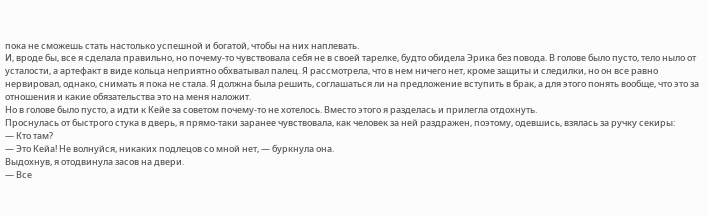пока не сможешь стать настолько успешной и богатой, чтобы на них наплевать.
И, вроде бы, все я сделала правильно, но почему-то чувствовала себя не в своей тарелке, будто обидела Эрика без повода. В голове было пусто, тело ныло от усталости, а артефакт в виде кольца неприятно обхватывал палец. Я рассмотрела, что в нем ничего нет, кроме защиты и следилки, но он все равно нервировал, однако, снимать я пока не стала. Я должна была решить, соглашаться ли на предложение вступить в брак, а для этого понять вообще, что это за отношения и какие обязательства это на меня наложит.
Но в голове было пусто, а идти к Кейе за советом почему-то не хотелось. Вместо этого я разделась и прилегла отдохнуть.
Проснулась от быстрого стука в дверь, я прямо-таки заранее чувствовала, как человек за ней раздражен, поэтому, одевшись, взялась за ручку секиры:
— Кто там?
— Это Кейа! Не волнуйся, никаких подлецов со мной нет, — буркнула она.
Выдохнув, я отодвинула засов на двери.
— Все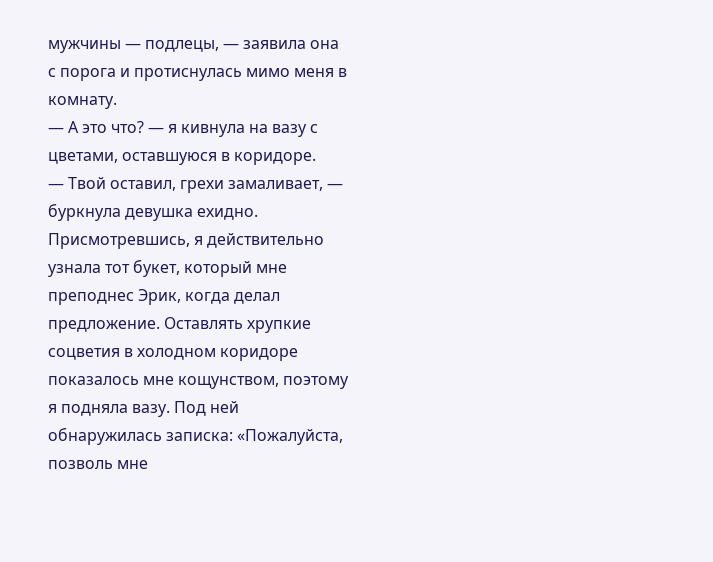мужчины — подлецы, — заявила она с порога и протиснулась мимо меня в комнату.
— А это что? — я кивнула на вазу с цветами, оставшуюся в коридоре.
— Твой оставил, грехи замаливает, — буркнула девушка ехидно.
Присмотревшись, я действительно узнала тот букет, который мне преподнес Эрик, когда делал предложение. Оставлять хрупкие соцветия в холодном коридоре показалось мне кощунством, поэтому я подняла вазу. Под ней обнаружилась записка: «Пожалуйста, позволь мне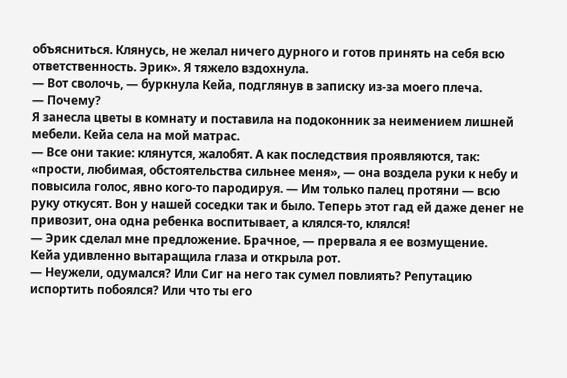объясниться. Клянусь, не желал ничего дурного и готов принять на себя всю ответственность. Эрик». Я тяжело вздохнула.
— Вот сволочь, — буркнула Кейа, подглянув в записку из-за моего плеча.
— Почему?
Я занесла цветы в комнату и поставила на подоконник за неимением лишней мебели. Кейа села на мой матрас.
— Все они такие: клянутся, жалобят. А как последствия проявляются, так: «прости, любимая, обстоятельства сильнее меня», — она воздела руки к небу и повысила голос, явно кого-то пародируя. — Им только палец протяни — всю руку откусят. Вон у нашей соседки так и было. Теперь этот гад ей даже денег не привозит, она одна ребенка воспитывает, а клялся-то, клялся!
— Эрик сделал мне предложение. Брачное, — прервала я ее возмущение.
Кейа удивленно вытаращила глаза и открыла рот.
— Неужели, одумался? Или Сиг на него так сумел повлиять? Репутацию испортить побоялся? Или что ты его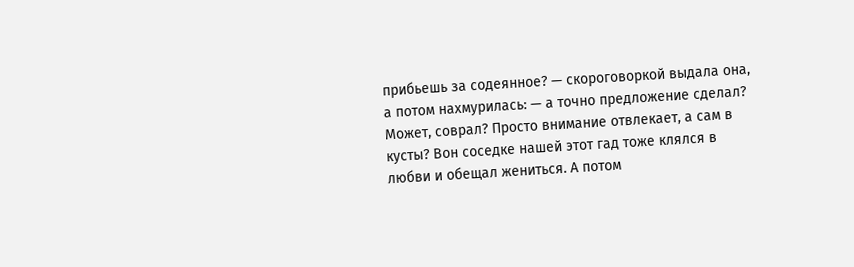прибьешь за содеянное? — скороговоркой выдала она, а потом нахмурилась: — а точно предложение сделал? Может, соврал? Просто внимание отвлекает, а сам в кусты? Вон соседке нашей этот гад тоже клялся в любви и обещал жениться. А потом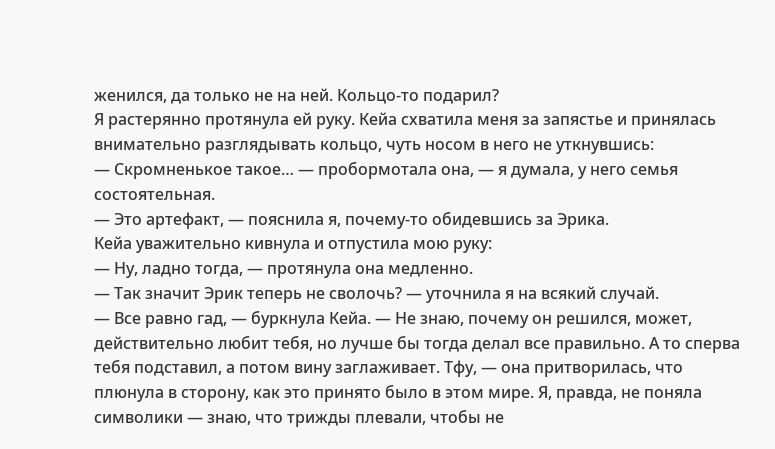женился, да только не на ней. Кольцо-то подарил?
Я растерянно протянула ей руку. Кейа схватила меня за запястье и принялась внимательно разглядывать кольцо, чуть носом в него не уткнувшись:
— Скромненькое такое… — пробормотала она, — я думала, у него семья состоятельная.
— Это артефакт, — пояснила я, почему-то обидевшись за Эрика.
Кейа уважительно кивнула и отпустила мою руку:
— Ну, ладно тогда, — протянула она медленно.
— Так значит Эрик теперь не сволочь? — уточнила я на всякий случай.
— Все равно гад, — буркнула Кейа. — Не знаю, почему он решился, может, действительно любит тебя, но лучше бы тогда делал все правильно. А то сперва тебя подставил, а потом вину заглаживает. Тфу, — она притворилась, что плюнула в сторону, как это принято было в этом мире. Я, правда, не поняла символики — знаю, что трижды плевали, чтобы не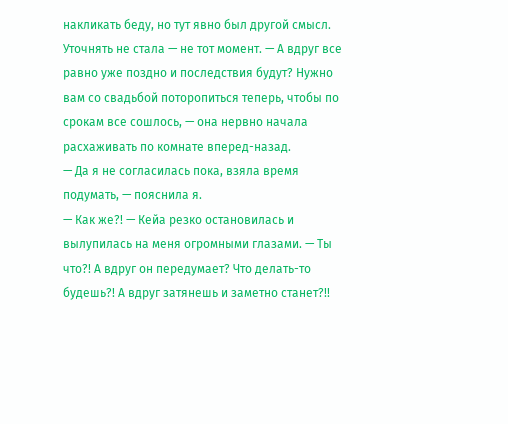накликать беду, но тут явно был другой смысл. Уточнять не стала — не тот момент. — А вдруг все равно уже поздно и последствия будут? Нужно вам со свадьбой поторопиться теперь, чтобы по срокам все сошлось, — она нервно начала расхаживать по комнате вперед-назад.
— Да я не согласилась пока, взяла время подумать, — пояснила я.
— Как же?! — Кейа резко остановилась и вылупилась на меня огромными глазами. — Ты что?! А вдруг он передумает? Что делать-то будешь?! А вдруг затянешь и заметно станет?!!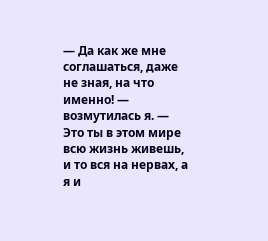— Да как же мне соглашаться, даже не зная, на что именно! — возмутилась я. — Это ты в этом мире всю жизнь живешь, и то вся на нервах, а я и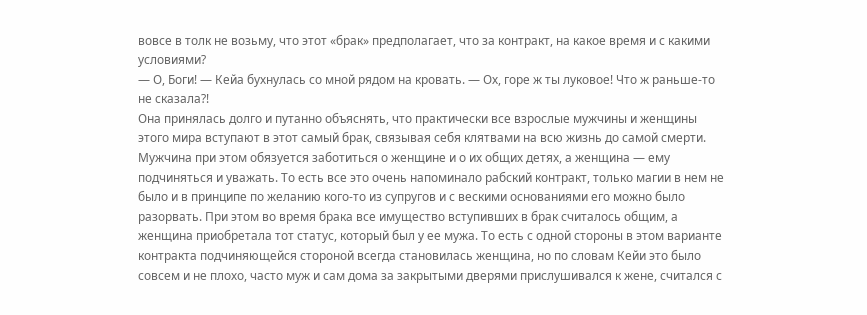вовсе в толк не возьму, что этот «брак» предполагает, что за контракт, на какое время и с какими условиями?
— О, Боги! — Кейа бухнулась со мной рядом на кровать. — Ох, горе ж ты луковое! Что ж раньше-то не сказала?!
Она принялась долго и путанно объяснять, что практически все взрослые мужчины и женщины этого мира вступают в этот самый брак, связывая себя клятвами на всю жизнь до самой смерти. Мужчина при этом обязуется заботиться о женщине и о их общих детях, а женщина — ему подчиняться и уважать. То есть все это очень напоминало рабский контракт, только магии в нем не было и в принципе по желанию кого-то из супругов и с вескими основаниями его можно было разорвать. При этом во время брака все имущество вступивших в брак считалось общим, а женщина приобретала тот статус, который был у ее мужа. То есть с одной стороны в этом варианте контракта подчиняющейся стороной всегда становилась женщина, но по словам Кейи это было совсем и не плохо, часто муж и сам дома за закрытыми дверями прислушивался к жене, считался с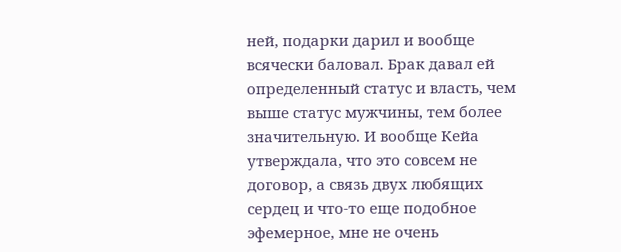ней, подарки дарил и вообще всячески баловал. Брак давал ей определенный статус и власть, чем выше статус мужчины, тем более значительную. И вообще Кейа утверждала, что это совсем не договор, а связь двух любящих сердец и что-то еще подобное эфемерное, мне не очень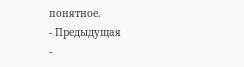понятное.
- Предыдущая
-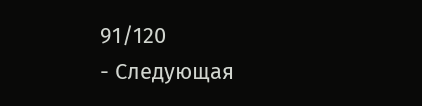91/120
- Следующая